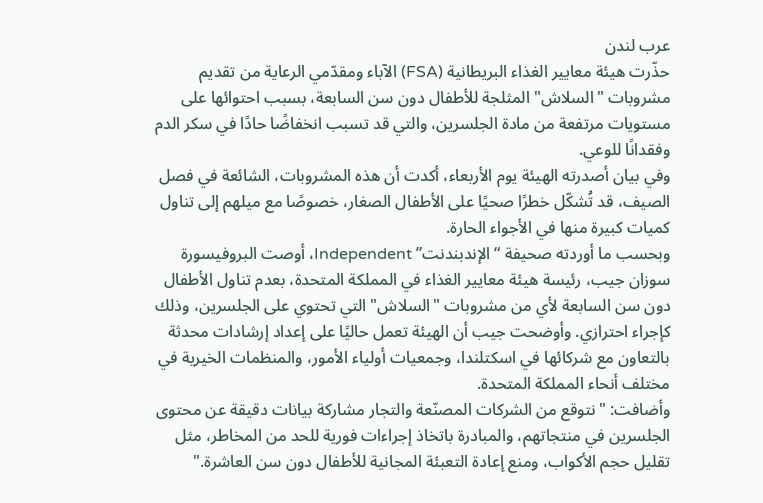عرب لندن
حذّرت هيئة معايير الغذاء البريطانية (FSA) الآباء ومقدّمي الرعاية من تقديم مشروبات "السلاش" المثلجة للأطفال دون سن السابعة، بسبب احتوائها على مستويات مرتفعة من مادة الجلسرين، والتي قد تسبب انخفاضًا حادًا في سكر الدم وفقدانًا للوعي.
وفي بيان أصدرته الهيئة يوم الأربعاء، أكدت أن هذه المشروبات، الشائعة في فصل الصيف، قد تُشكّل خطرًا صحيًا على الأطفال الصغار، خصوصًا مع ميلهم إلى تناول كميات كبيرة منها في الأجواء الحارة.
وبحسب ما أوردته صحيفة “الإندبندنت” Independent، أوصت البروفيسورة سوزان جيب، رئيسة هيئة معايير الغذاء في المملكة المتحدة، بعدم تناول الأطفال دون سن السابعة لأي من مشروبات "السلاش" التي تحتوي على الجلسرين، وذلك كإجراء احترازي. وأوضحت جيب أن الهيئة تعمل حاليًا على إعداد إرشادات محدثة بالتعاون مع شركائها في اسكتلندا، وجمعيات أولياء الأمور، والمنظمات الخيرية في مختلف أنحاء المملكة المتحدة.
وأضافت: "نتوقع من الشركات المصنّعة والتجار مشاركة بيانات دقيقة عن محتوى الجلسرين في منتجاتهم، والمبادرة باتخاذ إجراءات فورية للحد من المخاطر، مثل تقليل حجم الأكواب، ومنع إعادة التعبئة المجانية للأطفال دون سن العاشرة."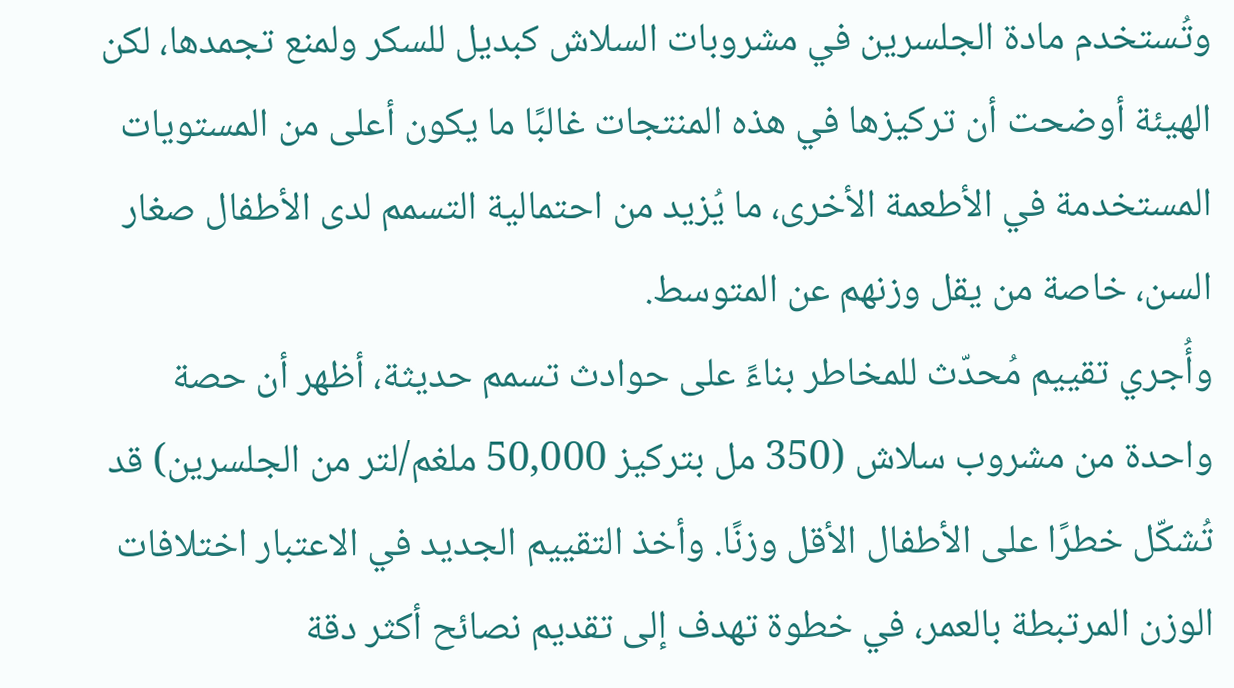وتُستخدم مادة الجلسرين في مشروبات السلاش كبديل للسكر ولمنع تجمدها، لكن الهيئة أوضحت أن تركيزها في هذه المنتجات غالبًا ما يكون أعلى من المستويات المستخدمة في الأطعمة الأخرى، ما يُزيد من احتمالية التسمم لدى الأطفال صغار السن، خاصة من يقل وزنهم عن المتوسط.
وأُجري تقييم مُحدّث للمخاطر بناءً على حوادث تسمم حديثة، أظهر أن حصة واحدة من مشروب سلاش (350 مل بتركيز 50,000 ملغم/لتر من الجلسرين) قد تُشكّل خطرًا على الأطفال الأقل وزنًا. وأخذ التقييم الجديد في الاعتبار اختلافات الوزن المرتبطة بالعمر، في خطوة تهدف إلى تقديم نصائح أكثر دقة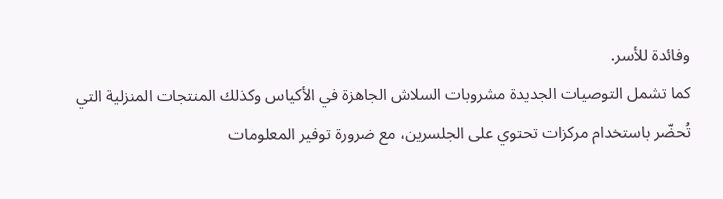وفائدة للأسر.
كما تشمل التوصيات الجديدة مشروبات السلاش الجاهزة في الأكياس وكذلك المنتجات المنزلية التي تُحضّر باستخدام مركزات تحتوي على الجلسرين، مع ضرورة توفير المعلومات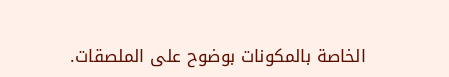الخاصة بالمكونات بوضوح على الملصقات.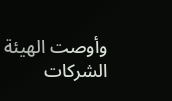وأوصت الهيئة الشركات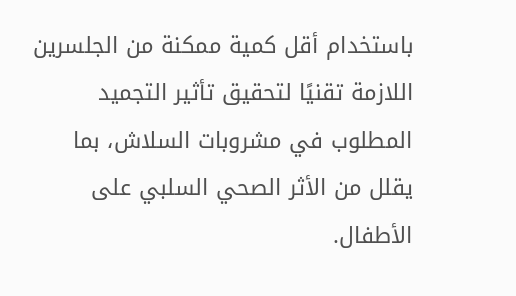باستخدام أقل كمية ممكنة من الجلسرين اللازمة تقنيًا لتحقيق تأثير التجميد المطلوب في مشروبات السلاش، بما يقلل من الأثر الصحي السلبي على الأطفال.